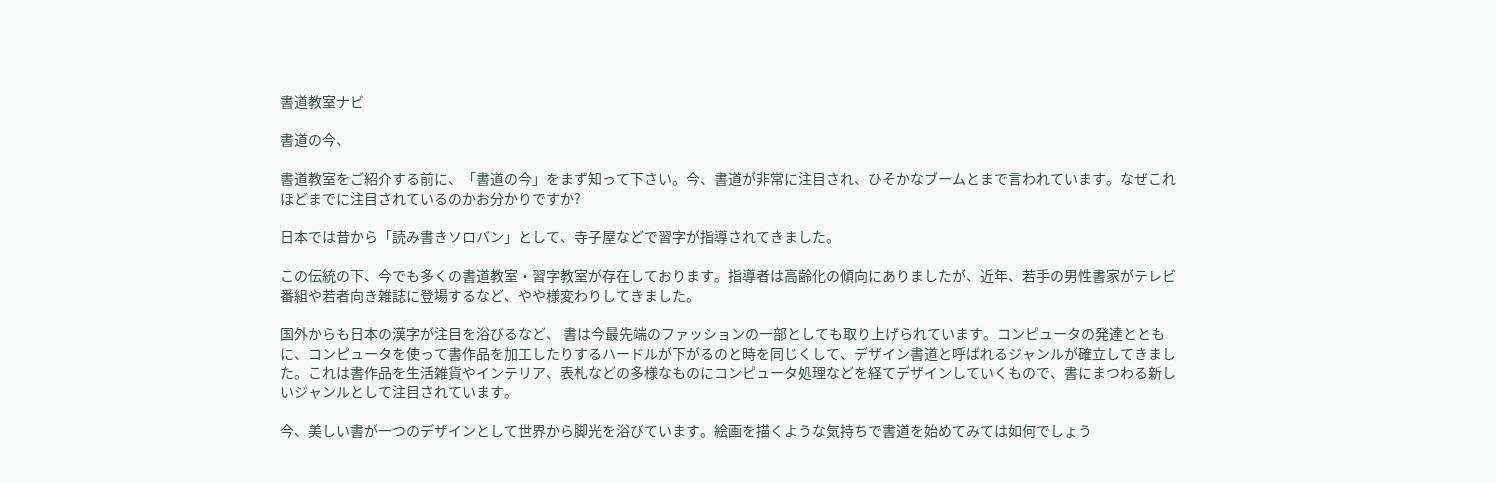書道教室ナビ

書道の今、

書道教室をご紹介する前に、「書道の今」をまず知って下さい。今、書道が非常に注目され、ひそかなブームとまで言われています。なぜこれほどまでに注目されているのかお分かりですか?

日本では昔から「読み書きソロバン」として、寺子屋などで習字が指導されてきました。

この伝統の下、今でも多くの書道教室・習字教室が存在しております。指導者は高齢化の傾向にありましたが、近年、若手の男性書家がテレビ番組や若者向き雑誌に登場するなど、やや様変わりしてきました。

国外からも日本の漢字が注目を浴びるなど、 書は今最先端のファッションの一部としても取り上げられています。コンピュータの発達とともに、コンピュータを使って書作品を加工したりするハードルが下がるのと時を同じくして、デザイン書道と呼ばれるジャンルが確立してきました。これは書作品を生活雑貨やインテリア、表札などの多様なものにコンピュータ処理などを経てデザインしていくもので、書にまつわる新しいジャンルとして注目されています。

今、美しい書が一つのデザインとして世界から脚光を浴びています。絵画を描くような気持ちで書道を始めてみては如何でしょう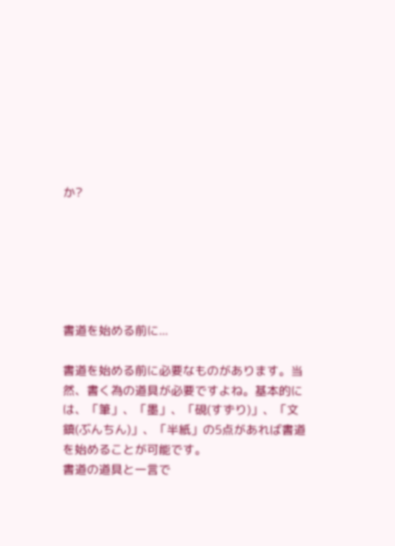か?






書道を始める前に...

書道を始める前に必要なものがあります。当然、書く為の道具が必要ですよね。基本的には、「筆」、「墨」、「硯(すずり)」、「文鎮(ぶんちん)」、「半紙」の5点があれば書道を始めることが可能です。
書道の道具と一言で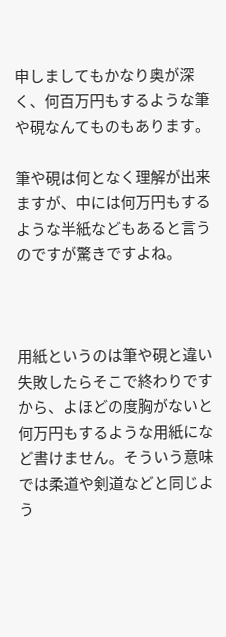申しましてもかなり奥が深く、何百万円もするような筆や硯なんてものもあります。

筆や硯は何となく理解が出来ますが、中には何万円もするような半紙などもあると言うのですが驚きですよね。



用紙というのは筆や硯と違い失敗したらそこで終わりですから、よほどの度胸がないと何万円もするような用紙になど書けません。そういう意味では柔道や剣道などと同じよう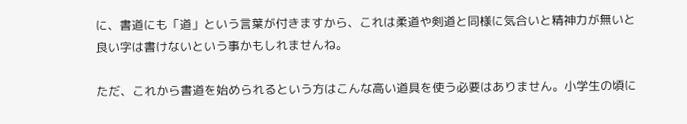に、書道にも「道」という言葉が付きますから、これは柔道や剣道と同様に気合いと精神力が無いと良い字は書けないという事かもしれませんね。

ただ、これから書道を始められるという方はこんな高い道具を使う必要はありません。小学生の頃に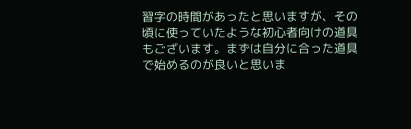習字の時間があったと思いますが、その頃に使っていたような初心者向けの道具もございます。まずは自分に合った道具で始めるのが良いと思いま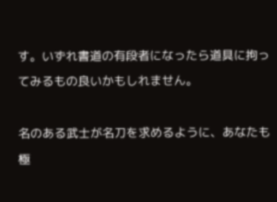す。いずれ書道の有段者になったら道具に拘ってみるもの良いかもしれません。

名のある武士が名刀を求めるように、あなたも極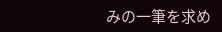みの一筆を求め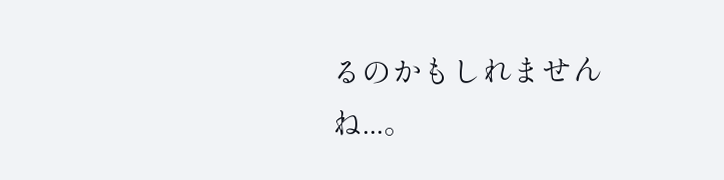るのかもしれませんね...。